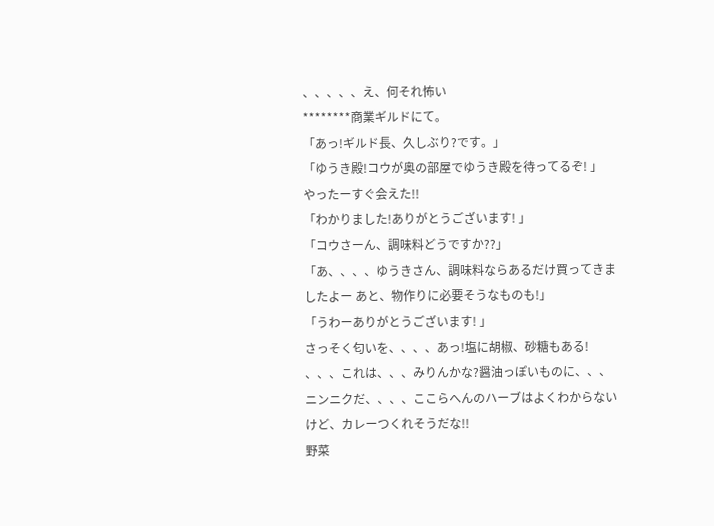、、、、、え、何それ怖い
********商業ギルドにて。
「あっ!ギルド長、久しぶり?です。」
「ゆうき殿!コウが奥の部屋でゆうき殿を待ってるぞ! 」
やったーすぐ会えた!!
「わかりました!ありがとうございます! 」
「コウさーん、調味料どうですか??」
「あ、、、、ゆうきさん、調味料ならあるだけ買ってきましたよー あと、物作りに必要そうなものも!」
「うわーありがとうございます! 」
さっそく匂いを、、、、あっ!塩に胡椒、砂糖もある!
、、、これは、、、みりんかな?醤油っぽいものに、、、ニンニクだ、、、、ここらへんのハーブはよくわからないけど、カレーつくれそうだな!!
野菜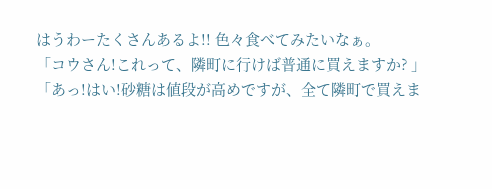はうわーたくさんあるよ!! 色々食べてみたいなぁ。
「コウさん!これって、隣町に行けば普通に買えますか? 」
「あっ!はい!砂糖は値段が高めですが、全て隣町で買えま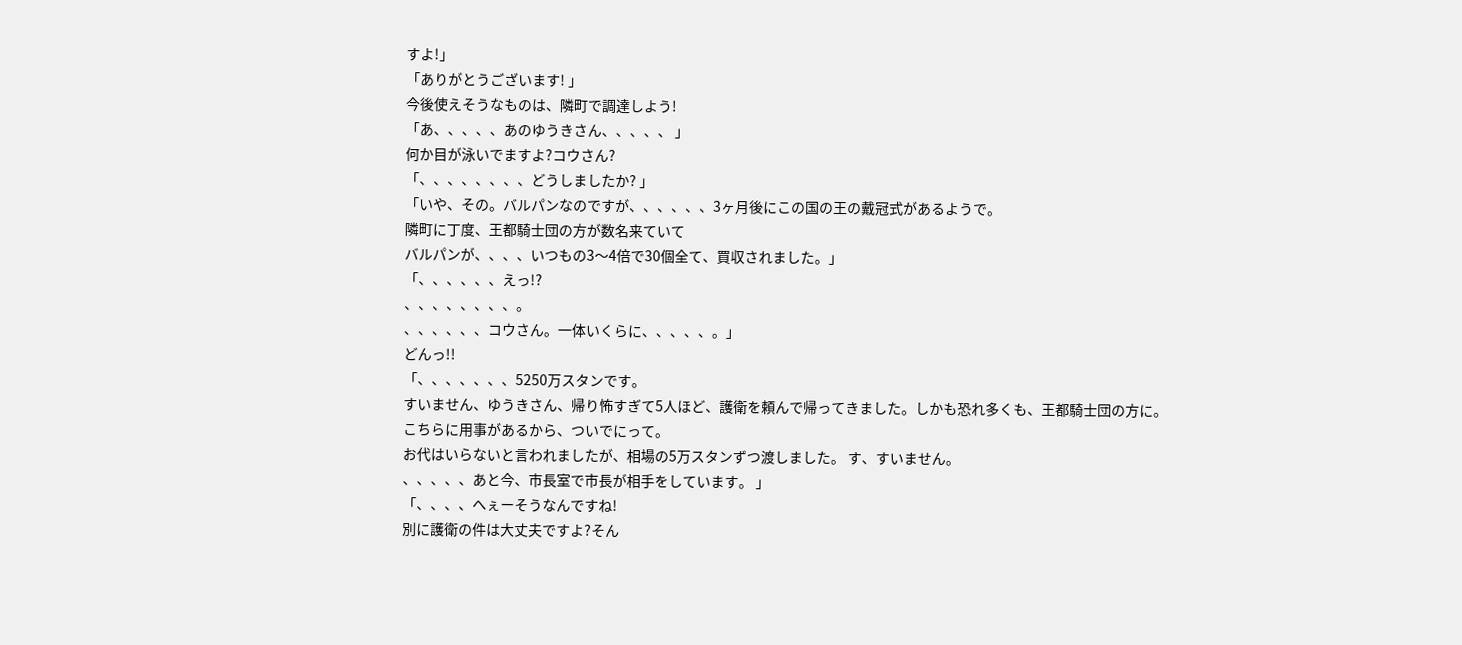すよ!」
「ありがとうございます! 」
今後使えそうなものは、隣町で調達しよう!
「あ、、、、、あのゆうきさん、、、、、 」
何か目が泳いでますよ?コウさん?
「、、、、、、、、どうしましたか? 」
「いや、その。バルパンなのですが、、、、、、3ヶ月後にこの国の王の戴冠式があるようで。
隣町に丁度、王都騎士団の方が数名来ていて
バルパンが、、、、いつもの3〜4倍で30個全て、買収されました。」
「、、、、、、えっ!?
、、、、、、、、。
、、、、、、コウさん。一体いくらに、、、、、。」
どんっ!!
「、、、、、、、5250万スタンです。
すいません、ゆうきさん、帰り怖すぎて5人ほど、護衛を頼んで帰ってきました。しかも恐れ多くも、王都騎士団の方に。
こちらに用事があるから、ついでにって。
お代はいらないと言われましたが、相場の5万スタンずつ渡しました。 す、すいません。
、、、、、あと今、市長室で市長が相手をしています。 」
「、、、、へぇーそうなんですね!
別に護衛の件は大丈夫ですよ?そん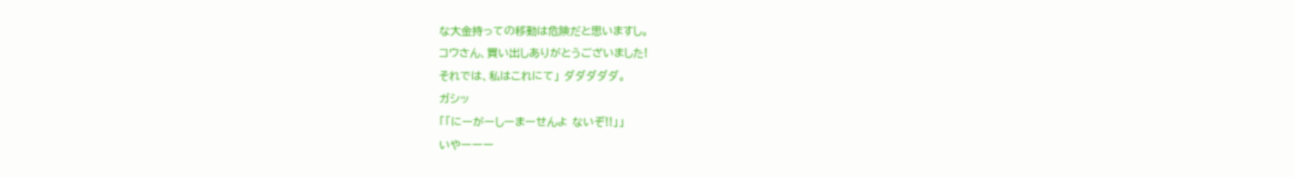な大金持っての移動は危険だと思いますし。
コウさん、買い出しありがとうございました!
それでは、私はこれにて」 ダダダダダ。
ガシッ
「「にーがーしーまーせんよ ないぞ!!」」
いやーーー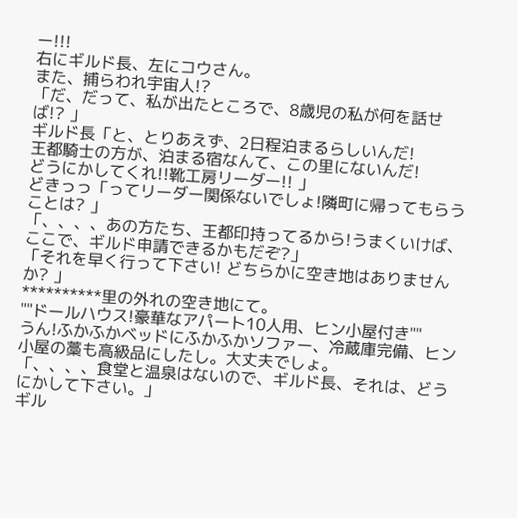ー!!!
右にギルド長、左にコウさん。
また、捕らわれ宇宙人!?
「だ、だって、私が出たところで、8歳児の私が何を話せば!? 」
ギルド長「と、とりあえず、2日程泊まるらしいんだ!
王都騎士の方が、泊まる宿なんて、この里にないんだ!
どうにかしてくれ!!靴工房リーダー!! 」
どきっっ「ってリーダー関係ないでしょ!隣町に帰ってもらうことは? 」
「、、、、あの方たち、王都印持ってるから!うまくいけば、ここで、ギルド申請できるかもだぞ?」
「それを早く行って下さい! どちらかに空き地はありませんか? 」
**********里の外れの空き地にて。
""ドールハウス!豪華なアパート10人用、ヒン小屋付き""
うん!ふかふかベッドにふかふかソファー、冷蔵庫完備、ヒン小屋の藁も高級品にしたし。大丈夫でしょ。
「、、、、食堂と温泉はないので、ギルド長、それは、どうにかして下さい。」
ギル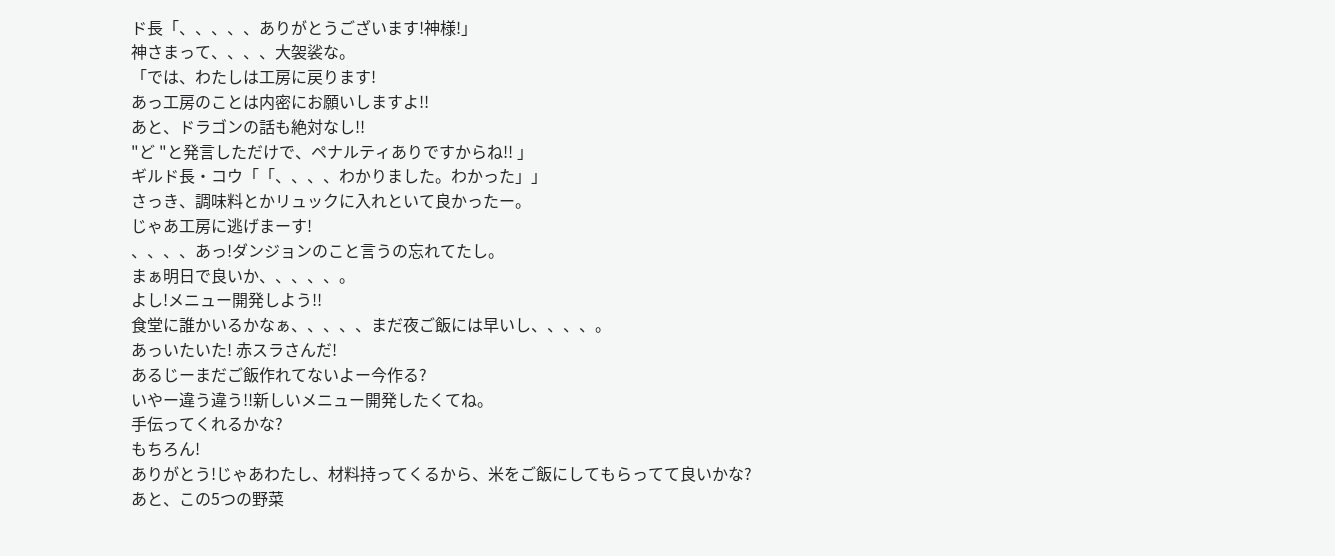ド長「、、、、、ありがとうございます!神様!」
神さまって、、、、大袈裟な。
「では、わたしは工房に戻ります!
あっ工房のことは内密にお願いしますよ!!
あと、ドラゴンの話も絶対なし!!
"ど "と発言しただけで、ペナルティありですからね!! 」
ギルド長・コウ「「、、、、わかりました。わかった」」
さっき、調味料とかリュックに入れといて良かったー。
じゃあ工房に逃げまーす!
、、、、あっ!ダンジョンのこと言うの忘れてたし。
まぁ明日で良いか、、、、、。
よし!メニュー開発しよう!!
食堂に誰かいるかなぁ、、、、、まだ夜ご飯には早いし、、、、。
あっいたいた! 赤スラさんだ!
あるじーまだご飯作れてないよー今作る?
いやー違う違う!!新しいメニュー開発したくてね。
手伝ってくれるかな?
もちろん!
ありがとう!じゃあわたし、材料持ってくるから、米をご飯にしてもらってて良いかな?
あと、この5つの野菜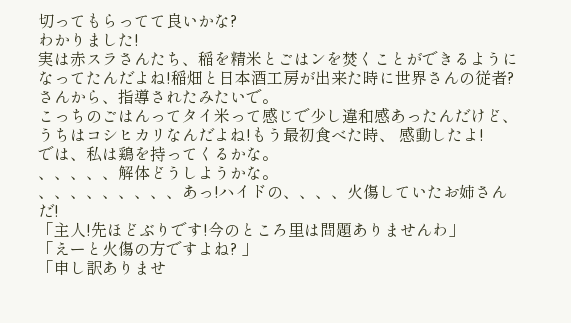切ってもらってて良いかな?
わかりました!
実は赤スラさんたち、稲を精米とごはンを焚くことができるようになってたんだよね!稲畑と日本酒工房が出来た時に世界さんの従者?さんから、指導されたみたいで。
こっちのごはんってタイ米って感じで少し違和感あったんだけど、うちはコシヒカリなんだよね!もう最初食べた時、 感動したよ!
では、私は鶏を持ってくるかな。
、、、、、解体どうしようかな。
、、、、、、、、、あっ!ハイドの、、、、火傷していたお姉さんだ!
「主人!先ほどぶりです!今のところ里は問題ありませんわ」
「えーと火傷の方ですよね? 」
「申し訳ありませ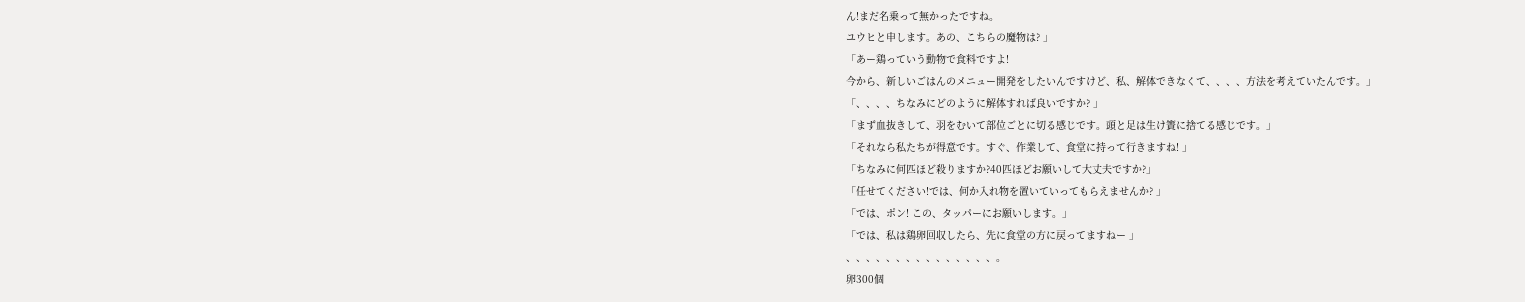ん!まだ名乗って無かったですね。
ユウヒと申します。あの、こちらの魔物は? 」
「あー鶏っていう動物で食料ですよ!
今から、新しいごはんのメニュー開発をしたいんですけど、私、解体できなくて、、、、方法を考えていたんです。」
「、、、、ちなみにどのように解体すれば良いですか? 」
「まず血抜きして、羽をむいて部位ごとに切る感じです。頭と足は生け簀に捨てる感じです。」
「それなら私たちが得意です。すぐ、作業して、食堂に持って行きますね! 」
「ちなみに何匹ほど殺りますか?40匹ほどお願いして大丈夫ですか?」
「任せてください!では、何か入れ物を置いていってもらえませんか? 」
「では、ポン! この、タッパーにお願いします。」
「では、私は鶏卵回収したら、先に食堂の方に戻ってますねー 」
、、、、、、、、、、、、、、、。
卵300個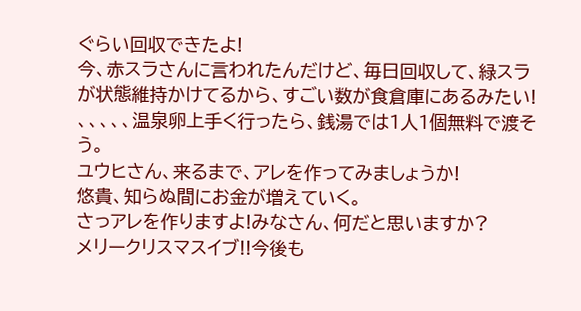ぐらい回収できたよ!
今、赤スラさんに言われたんだけど、毎日回収して、緑スラが状態維持かけてるから、すごい数が食倉庫にあるみたい!
、、、、、温泉卵上手く行ったら、銭湯では1人1個無料で渡そう。
ユウヒさん、来るまで、アレを作ってみましょうか!
悠貴、知らぬ間にお金が増えていく。
さっアレを作りますよ!みなさん、何だと思いますか?
メリークリスマスイブ!!今後も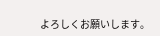よろしくお願いします。